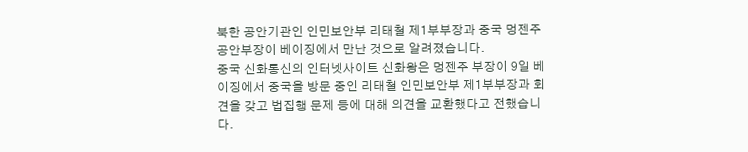북한 공안기관인 인민보안부 리태철 제1부부장과 중국 멍젠주 공안부장이 베이징에서 만난 것으로 알려졌습니다.
중국 신화통신의 인터넷사이트 신화왕은 멍젠주 부장이 9일 베이징에서 중국을 방문 중인 리태철 인민보안부 제1부부장과 회견을 갖고 법집행 문제 등에 대해 의견을 교환했다고 전했습니다.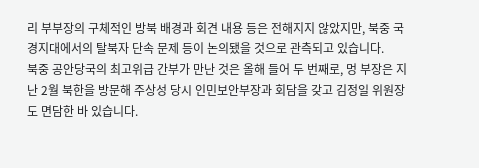리 부부장의 구체적인 방북 배경과 회견 내용 등은 전해지지 않았지만, 북중 국경지대에서의 탈북자 단속 문제 등이 논의됐을 것으로 관측되고 있습니다.
북중 공안당국의 최고위급 간부가 만난 것은 올해 들어 두 번째로, 멍 부장은 지난 2월 북한을 방문해 주상성 당시 인민보안부장과 회담을 갖고 김정일 위원장도 면담한 바 있습니다.